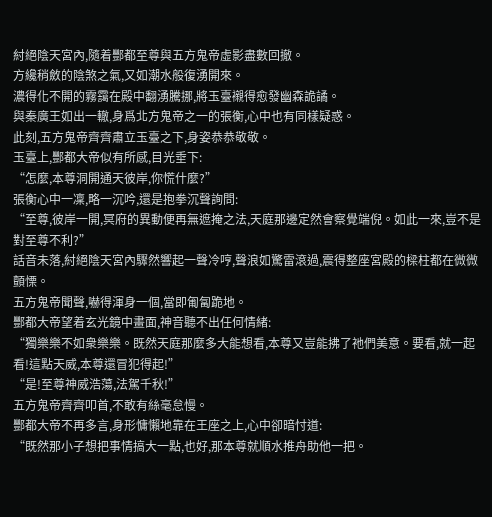紂絕陰天宮內,隨着酆都至尊與五方鬼帝虛影盡數回撤。
方纔稍斂的陰煞之氣,又如潮水般復湧開來。
濃得化不開的霧靄在殿中翻湧騰挪,將玉臺襯得愈發幽森詭譎。
與秦廣王如出一轍,身爲北方鬼帝之一的張衡,心中也有同樣疑惑。
此刻,五方鬼帝齊齊肅立玉臺之下,身姿恭恭敬敬。
玉臺上,酆都大帝似有所感,目光垂下:
“怎麼,本尊洞開通天彼岸,你慌什麼?”
張衡心中一凜,略一沉吟,還是抱拳沉聲詢問:
“至尊,彼岸一開,冥府的異動便再無遮掩之法,天庭那邊定然會察覺端倪。如此一來,豈不是對至尊不利?”
話音未落,紂絕陰天宮內驟然響起一聲冷哼,聲浪如驚雷滾過,震得整座宮殿的樑柱都在微微顫慄。
五方鬼帝聞聲,嚇得渾身一個,當即匍匐跪地。
酆都大帝望着玄光鏡中畫面,神音聽不出任何情緒:
“獨樂樂不如衆樂樂。既然天庭那麼多大能想看,本尊又豈能拂了祂們美意。要看,就一起看!這點天威,本尊還冒犯得起!”
“是!至尊神威浩蕩,法駕千秋!”
五方鬼帝齊齊叩首,不敢有絲毫怠慢。
酆都大帝不再多言,身形慵懶地靠在王座之上,心中卻暗忖道:
“既然那小子想把事情搞大一點,也好,那本尊就順水推舟助他一把。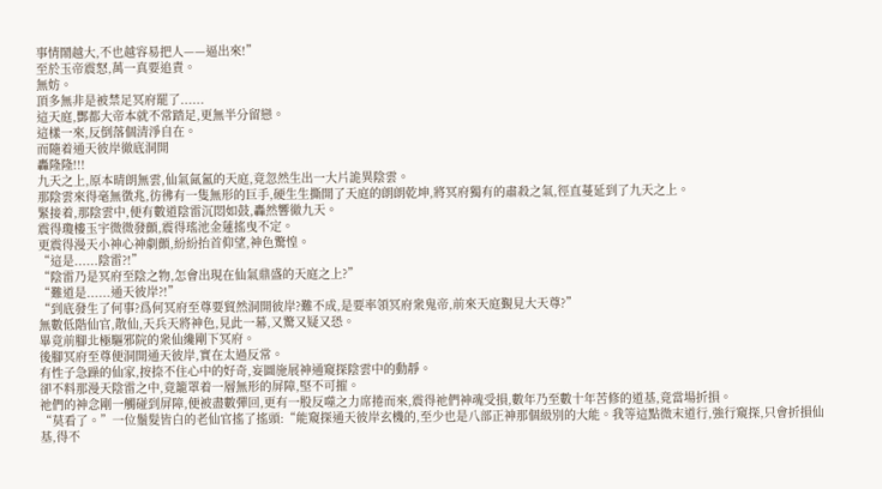事情鬧越大,不也越容易把人——逼出來!”
至於玉帝震怒,萬一真要追責。
無妨。
頂多無非是被禁足冥府罷了......
這天庭,酆都大帝本就不常踏足,更無半分留戀。
這樣一來,反倒落個清淨自在。
而隨着通天彼岸徹底洞開
轟隆隆!!!
九天之上,原本晴朗無雲,仙氣氤氳的天庭,竟忽然生出一大片詭異陰雲。
那陰雲來得毫無徵兆,彷彿有一隻無形的巨手,硬生生撕開了天庭的朗朗乾坤,將冥府獨有的肅殺之氣,徑直蔓延到了九天之上。
緊接着,那陰雲中,便有數道陰雷沉悶如鼓,轟然響徹九天。
震得瓊樓玉宇微微發顫,震得瑤池金蓮搖曳不定。
更震得漫天小神心神劇顫,紛紛抬首仰望,神色驚惶。
“這是......陰雷?!”
“陰雷乃是冥府至陰之物,怎會出現在仙氣鼎盛的天庭之上?”
“難道是......通天彼岸?!”
“到底發生了何事?爲何冥府至尊要貿然洞開彼岸?難不成,是要率領冥府衆鬼帝,前來天庭覲見大天尊?”
無數低階仙官,散仙,天兵天將神色,見此一幕,又驚又疑又恐。
畢竟前腳北極驅邪院的衆仙纔剛下冥府。
後腳冥府至尊便洞開通天彼岸,實在太過反常。
有性子急躁的仙家,按捺不住心中的好奇,妄圖施展神通窺探陰雲中的動靜。
卻不料那漫天陰雷之中,竟籠罩着一層無形的屏障,堅不可摧。
祂們的神念剛一觸碰到屏障,便被盡數彈回,更有一股反噬之力席捲而來,震得祂們神魂受損,數年乃至數十年苦修的道基,竟當場折損。
“莫看了。”一位鬚髮皆白的老仙官搖了搖頭:“能窺探通天彼岸玄機的,至少也是八部正神那個級別的大能。我等這點微末道行,強行窺探,只會折損仙基,得不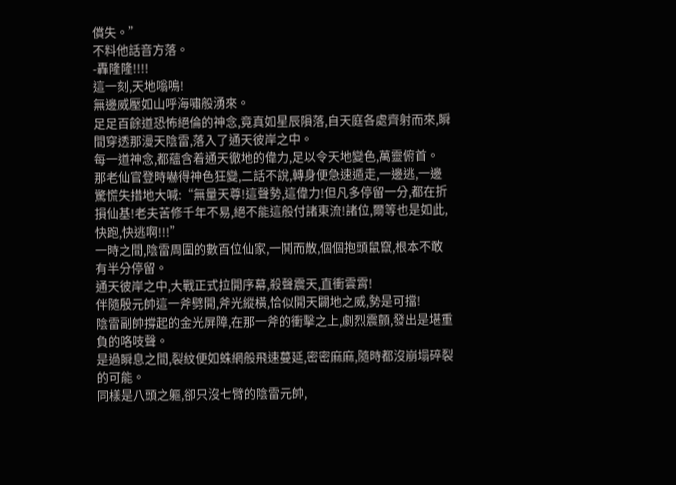償失。”
不料他話音方落。
-轟隆隆!!!!
這一刻,天地嗡鳴!
無邊威壓如山呼海嘯般湧來。
足足百餘道恐怖絕倫的神念,竟真如星辰隕落,自天庭各處齊射而來,瞬間穿透那漫天陰雷,落入了通天彼岸之中。
每一道神念,都蘊含着通天徹地的偉力,足以令天地變色,萬靈俯首。
那老仙官登時嚇得神色狂變,二話不說,轉身便急速遁走,一邊逃,一邊驚慌失措地大喊:“無量天尊!這聲勢,這偉力!但凡多停留一分,都在折損仙基!老夫苦修千年不易,絕不能這般付諸東流!諸位,爾等也是如此,
快跑,快逃啊!!!”
一時之間,陰雷周圍的數百位仙家,一鬨而散,個個抱頭鼠竄,根本不敢有半分停留。
通天彼岸之中,大戰正式拉開序幕,殺聲震天,直衝雲霄!
伴隨殷元帥這一斧劈開,斧光縱橫,恰似開天闢地之威,勢是可擋!
陰雷副帥撐起的金光屏障,在那一斧的衝擊之上,劇烈震顫,發出是堪重負的咯吱聲。
是過瞬息之間,裂紋便如蛛網般飛速蔓延,密密麻麻,隨時都沒崩塌碎裂的可能。
同樣是八頭之軀,卻只沒七臂的陰雷元帥,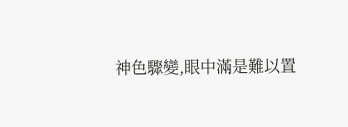神色驟變,眼中滿是難以置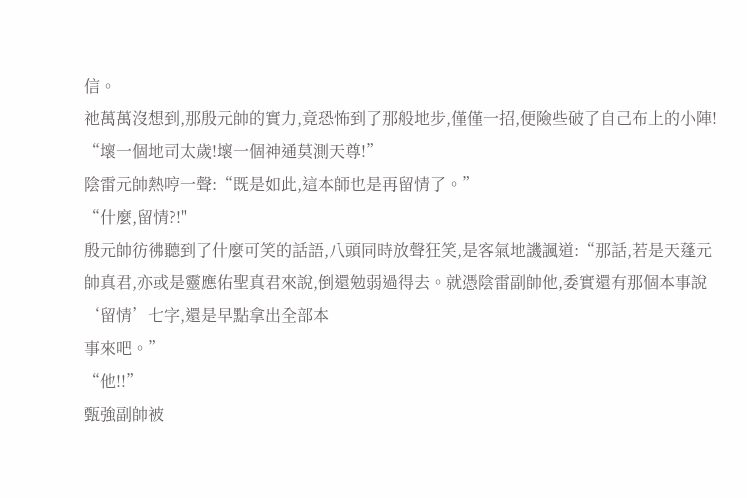信。
祂萬萬沒想到,那殷元帥的實力,竟恐怖到了那般地步,僅僅一招,便險些破了自己布上的小陣!
“壞一個地司太歲!壞一個神通莫測天尊!”
陰雷元帥熱哼一聲:“既是如此,這本師也是再留情了。”
“什麼,留情?!"
殷元帥彷彿聽到了什麼可笑的話語,八頭同時放聲狂笑,是客氣地譏諷道:“那話,若是天蓬元帥真君,亦或是靈應佑聖真君來說,倒還勉弱過得去。就憑陰雷副帥他,委實還有那個本事說‘留情’七字,還是早點拿出全部本
事來吧。”
“他!!”
甄強副帥被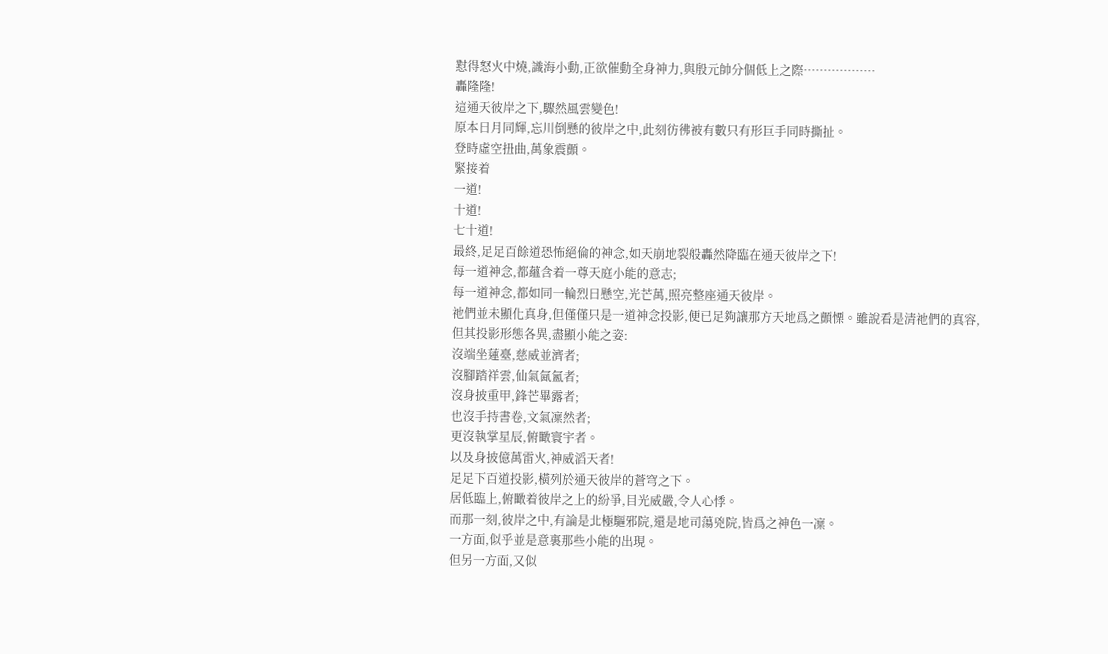懟得怒火中燒,識海小動,正欲催動全身神力,與殷元帥分個低上之際………………
轟隆隆!
這通天彼岸之下,驟然風雲變色!
原本日月同輝,忘川倒懸的彼岸之中,此刻彷彿被有數只有形巨手同時撕扯。
登時虛空扭曲,萬象震顫。
緊接着
一道!
十道!
七十道!
最終,足足百餘道恐怖絕倫的神念,如天崩地裂般轟然降臨在通天彼岸之下!
每一道神念,都蘊含着一尊天庭小能的意志;
每一道神念,都如同一輪烈日懸空,光芒萬,照亮整座通天彼岸。
祂們並未顯化真身,但僅僅只是一道神念投影,便已足夠讓那方天地爲之顫慄。雖說看是清祂們的真容,但其投影形態各異,盡顯小能之姿:
沒端坐蓮臺,慈威並濟者;
沒腳踏祥雲,仙氣氤氳者;
沒身披重甲,鋒芒畢露者;
也沒手持書卷,文氣凜然者;
更沒執掌星辰,俯瞰寰宇者。
以及身披億萬雷火,神威滔天者!
足足下百道投影,橫列於通天彼岸的蒼穹之下。
居低臨上,俯瞰着彼岸之上的紛爭,目光威嚴,令人心悸。
而那一刻,彼岸之中,有論是北極驅邪院,還是地司蕩兇院,皆爲之神色一凜。
一方面,似乎並是意裏那些小能的出現。
但另一方面,又似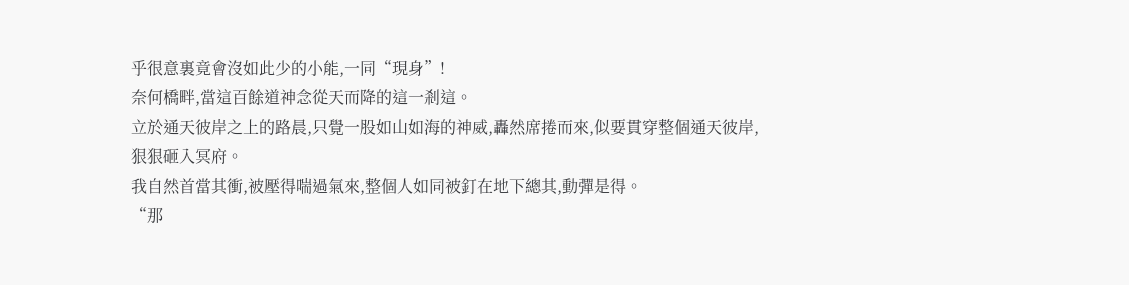乎很意裏竟會沒如此少的小能,一同“現身”!
奈何橋畔,當這百餘道神念從天而降的這一剎這。
立於通天彼岸之上的路晨,只覺一股如山如海的神威,轟然席捲而來,似要貫穿整個通天彼岸,狠狠砸入冥府。
我自然首當其衝,被壓得喘過氣來,整個人如同被釘在地下總其,動彈是得。
“那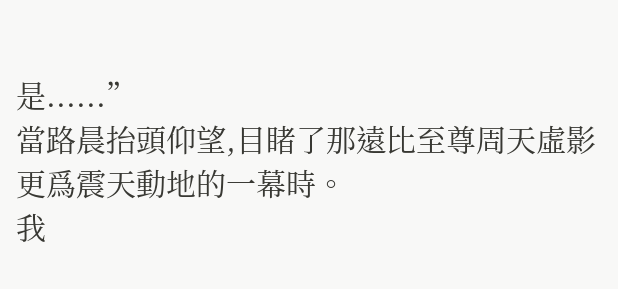是......”
當路晨抬頭仰望,目睹了那遠比至尊周天虛影更爲震天動地的一幕時。
我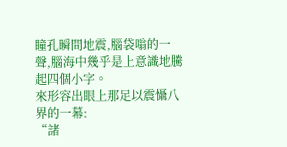瞳孔瞬間地震,腦袋嗡的一聲,腦海中幾乎是上意識地騰起四個小字。
來形容出眼上那足以震懾八界的一幕:
“諸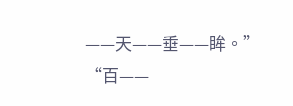——天——垂——眸。”
“百——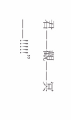君——觀——冥——!!!!!”